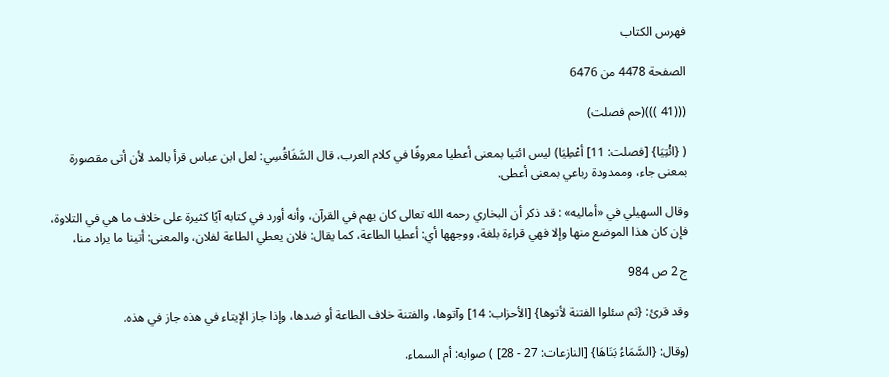فهرس الكتاب

الصفحة 4478 من 6476

(((41 )))(حم فصلت)

( {ائْتِيَا} [فصلت: 11] أعْطِيَا) ليس ائتيا بمعنى أعطيا معروفًا في كلام العرب، قال السَّفَاقُسِي: لعل ابن عباس قرأ بالمد لأن أتى مقصورة بمعنى جاء، وممدودة رباعي بمعنى أعطى.

وقال السهيلي في «أماليه» : قد ذكر أن البخاري رحمه الله تعالى كان يهم في القرآن، وأنه أورد في كتابه آيًا كثيرة على خلاف ما هي في التلاوة، فإن كان هذا الموضع منها وإلا فهي قراءة بلغة، ووجهها أي: أعطيا الطاعة، كما يقال: فلان يعطي الطاعة لفلان، والمعنى: أتينا ما يراد منا،

ج 2 ص 984

وقد قرئ: {ثم سئلوا الفتنة لأتوها} [الأحزاب: 14] وآتوها، والفتنة خلاف الطاعة أو ضدها، وإذا جاز الإيتاء في هذه جاز في هذه.

(وقال: {السَّمَاءُ بَنَاهَا} [النازعات: 27 - 28] ) صوابه: أم السماء.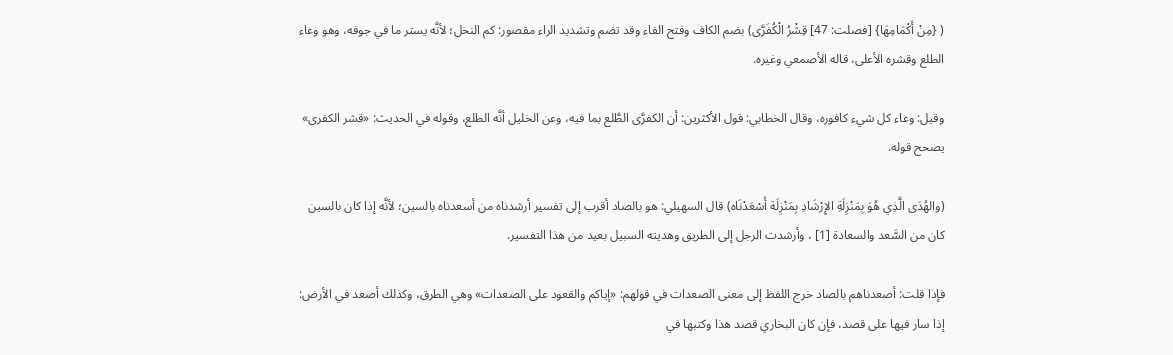( {مِنْ أَكْمَامِهَا} [فصلت: 47] قِشْرُ الْكُفَرَّى) بضم الكاف وفتح الفاء وقد تضم وتشديد الراء مقصور: كم النخل؛ لأنَّه يستر ما في جوفه، وهو وعاء الطلع وقشره الأعلى، قاله الأصمعي وغيره.

وقيل: وعاء كل شيء كافوره، وقال الخطابي: قول الأكثرين: أن الكفرَّى الطَّلع بما فيه، وعن الخليل أنَّه الطلع، وقوله في الحديث: «قشر الكفرى» يصحح قوله.

(والهُدَى الَّذِي هُوَ بِمَنْزِلَةِ الإِرْشَادِ بِمَنْزِلَة أَسْعَدْنَاه) قال السهيلي: هو بالصاد أقرب إلى تفسير أرشدناه من أسعدناه بالسين؛ لأنَّه إذا كان بالسين كان من السَّعد والسعادة [1] ، وأرشدت الرجل إلى الطريق وهديته السبيل بعيد من هذا التفسير.

فإذا قلت: أصعدناهم بالصاد خرج اللفظ إلى معنى الصعدات في قولهم: «إياكم والقعود على الصعدات» وهي الطرق، وكذلك أصعد في الأرض: إذا سار فيها على قصد، فإن كان البخاري قصد هذا وكتبها في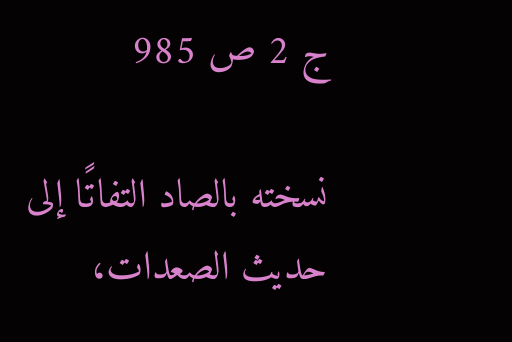ج 2 ص 985

نسخته بالصاد التفاتًا إلى حديث الصعدات،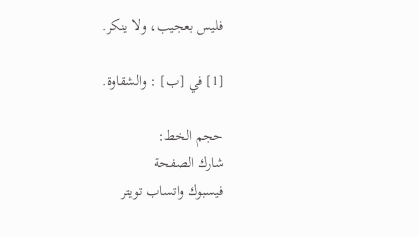فليس بعجيب، ولا ينكر.

[1] في [ب] : والشقاوة.

حجم الخط:
شارك الصفحة
فيسبوك واتساب تويتر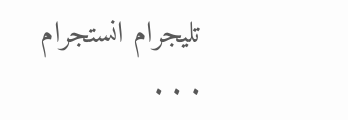تليجرام انستجرام
. . .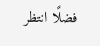فضلًا انتظر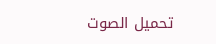تحميل الصوت